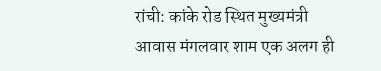रांची: कांके रोड स्थित मुख्यमंत्री आवास मंगलवार शाम एक अलग ही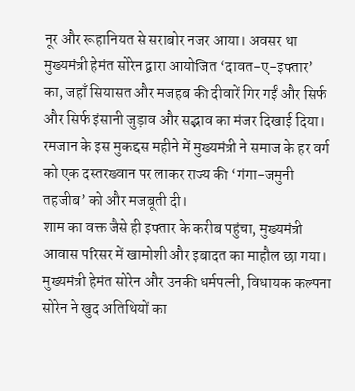नूर और रूहानियत से सराबोर नजर आया। अवसर था मुख्यमंत्री हेमंत सोरेन द्वारा आयोजित ‘दावत-ए-इफ्तार’ का, जहाँ सियासत और मजहब की दीवारें गिर गईं और सिर्फ और सिर्फ इंसानी जुड़ाव और सद्भाव का मंजर दिखाई दिया। रमजान के इस मुकद्दस महीने में मुख्यमंत्री ने समाज के हर वर्ग को एक दस्तरख्वान पर लाकर राज्य की ‘गंगा-जमुनी तहजीब’ को और मजबूती दी।
शाम का वक्त जैसे ही इफ्तार के करीब पहुंचा, मुख्यमंत्री आवास परिसर में खामोशी और इबादत का माहौल छा गया। मुख्यमंत्री हेमंत सोरेन और उनकी धर्मपत्नी, विधायक कल्पना सोरेन ने खुद अतिथियों का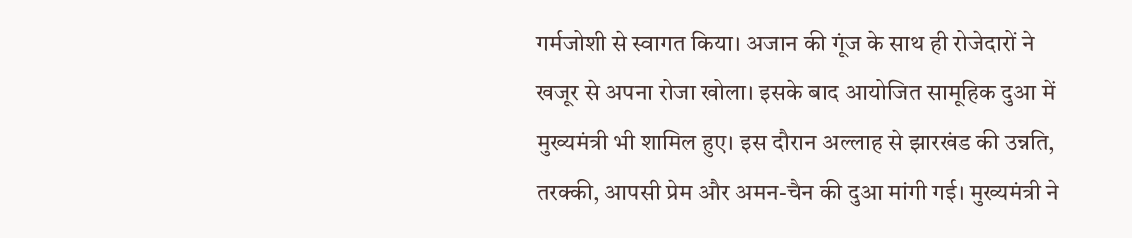गर्मजोशी से स्वागत किया। अजान की गूंज के साथ ही रोजेदारों ने खजूर से अपना रोजा खोला। इसके बाद आयोजित सामूहिक दुआ में मुख्यमंत्री भी शामिल हुए। इस दौरान अल्लाह से झारखंड की उन्नति, तरक्की, आपसी प्रेम और अमन-चैन की दुआ मांगी गई। मुख्यमंत्री ने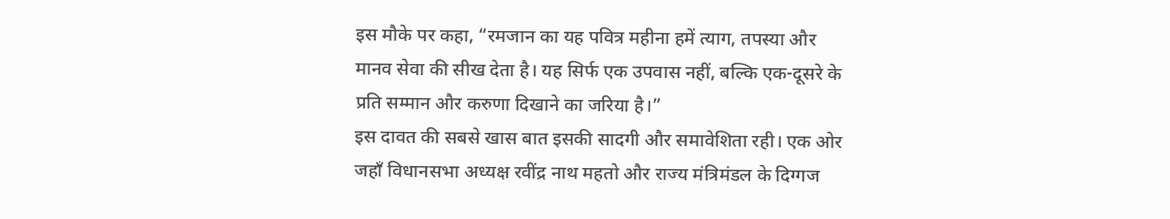इस मौके पर कहा, “रमजान का यह पवित्र महीना हमें त्याग, तपस्या और मानव सेवा की सीख देता है। यह सिर्फ एक उपवास नहीं, बल्कि एक-दूसरे के प्रति सम्मान और करुणा दिखाने का जरिया है।”
इस दावत की सबसे खास बात इसकी सादगी और समावेशिता रही। एक ओर जहाँ विधानसभा अध्यक्ष रवींद्र नाथ महतो और राज्य मंत्रिमंडल के दिग्गज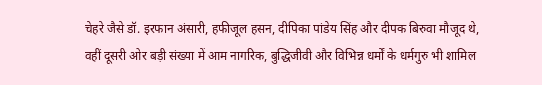चेहरे जैसे डॉ. इरफान अंसारी, हफीजूल हसन, दीपिका पांडेय सिंह और दीपक बिरुवा मौजूद थे, वहीं दूसरी ओर बड़ी संख्या में आम नागरिक, बुद्धिजीवी और विभिन्न धर्मों के धर्मगुरु भी शामिल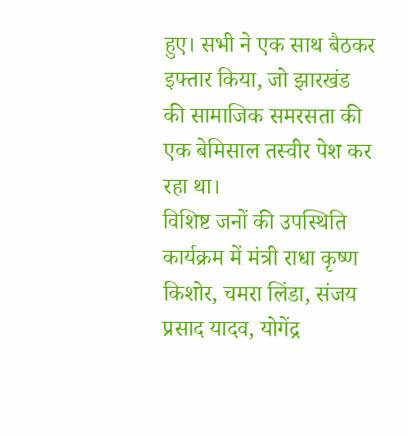हुए। सभी ने एक साथ बैठकर इफ्तार किया, जो झारखंड की सामाजिक समरसता की एक बेमिसाल तस्वीर पेश कर रहा था।
विशिष्ट जनों की उपस्थिति
कार्यक्रम में मंत्री राधा कृष्ण किशोर, चमरा लिंडा, संजय प्रसाद यादव, योगेंद्र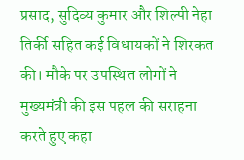प्रसाद, सुदिव्य कुमार और शिल्पी नेहा तिर्की सहित कई विधायकों ने शिरकत की। मौके पर उपस्थित लोगों ने मुख्यमंत्री की इस पहल की सराहना करते हुए कहा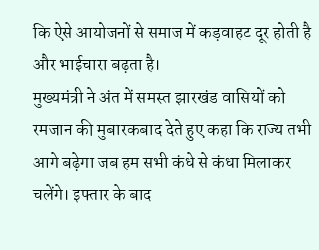कि ऐसे आयोजनों से समाज में कड़वाहट दूर होती है और भाईचारा बढ़ता है।
मुख्यमंत्री ने अंत में समस्त झारखंड वासियों को रमजान की मुबारकबाद देते हुए कहा कि राज्य तभी आगे बढ़ेगा जब हम सभी कंधे से कंधा मिलाकर चलेंगे। इफ्तार के बाद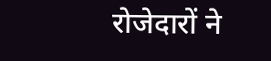रोजेदारों ने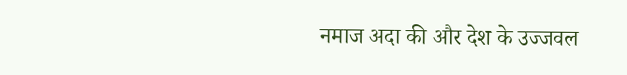नमाज अदा की और देश के उज्जवल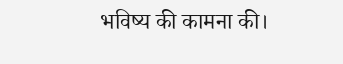भविष्य की कामना की।